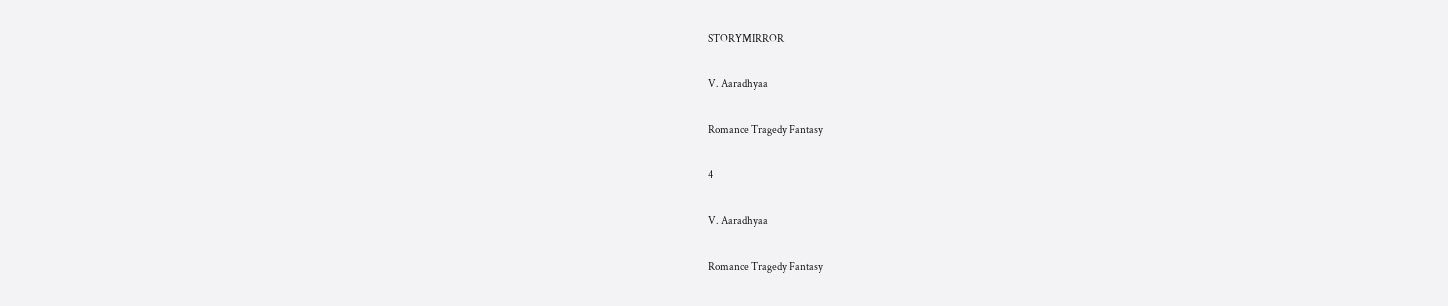STORYMIRROR

V. Aaradhyaa

Romance Tragedy Fantasy

4

V. Aaradhyaa

Romance Tragedy Fantasy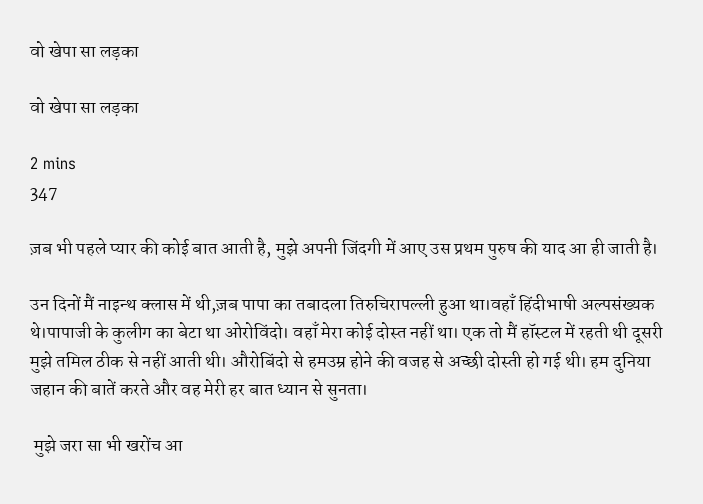वो खेपा सा लड़का

वो खेपा सा लड़का

2 mins
347

ज़ब भी पहले प्यार की कोई बात आती है, मुझे अपनी जिंदगी में आए उस प्रथम पुरुष की याद आ ही जाती है।

उन दिनों मैं नाइन्थ क्लास में थी,ज़ब पापा का तबादला तिरुचिरापल्ली हुआ था।वहाँ हिंदीभाषी अल्पसंख्यक थे।पापाजी के कुलीग का बेटा था ओरोविंदो। वहाँ मेरा कोई दोस्त नहीं था। एक तो मैं हॉस्टल में रहती थी दूसरी मुझे तमिल ठीक से नहीं आती थी। औरोबिंदो से हमउम्र होने की वजह से अच्छी दोस्ती हो गई थी। हम दुनिया जहान की बातें करते और वह मेरी हर बात ध्यान से सुनता।

 मुझे जरा सा भी खरोंच आ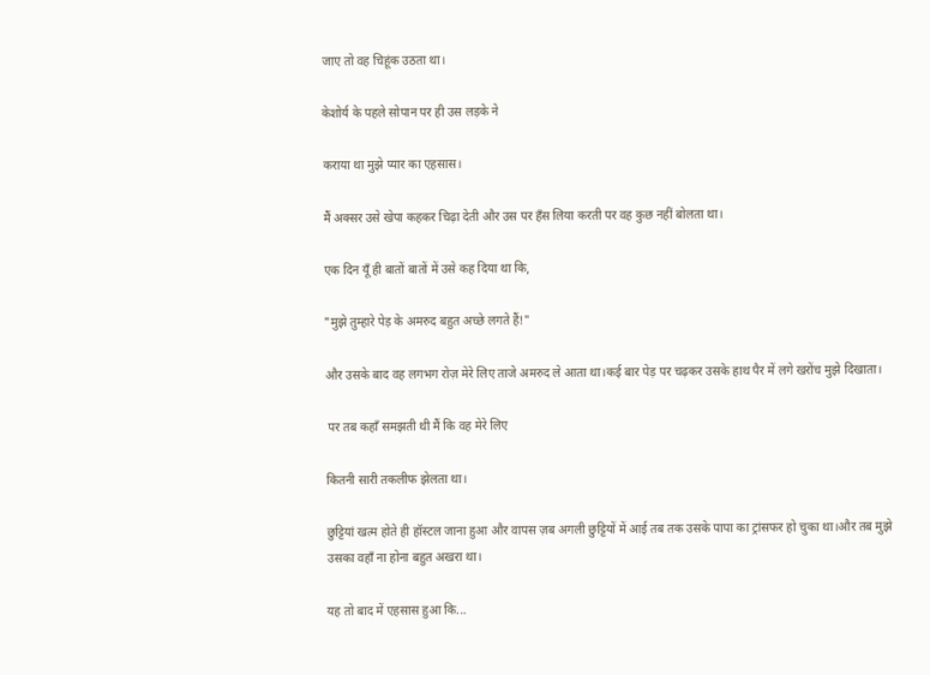जाए तो वह चिहूंक उठता था।

केशोर्य के पहले सोपान पर ही उस लड़के ने

कराया था मुझे प्यार का एहसास।

मैं अक्सर उसे खेपा कहकर चिढ़ा देती और उस पर हँस लिया करती पर वह कुछ नहीं बोलता था।

एक दिन यूँ ही बातों बातों में उसे कह दिया था कि,

"मुझे तुम्हारे पेड़ के अमरुद बहुत अच्छे लगते हैं!"

और उसके बाद वह लगभग रोज़ मेरे लिए ताजे अमरुद ले आता था।कई बार पेड़ पर चढ़कर उसके हाथ पैर में लगे खरोंच मुझे दिखाता।

 पर तब कहाँ समझती थी मैं कि वह मेरे लिए

कितनी सारी तकलीफ झेलता था।

छुट्टियां खत्म होते ही हॉस्टल जाना हुआ और वापस ज़ब अगली छुट्टियों में आई तब तक उसके पापा का ट्रांसफर हो चुका था।और तब मुझे उसका वहाँ ना होना बहुत अखरा था।

यह तो बाद में एहसास हुआ कि...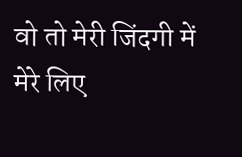वो तो मेरी जिंदगी में मेरे लिए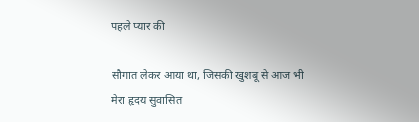पहले प्यार की

सौगात लेकर आया था, जिसकी खुशबू से आज भी मेरा हृदय सुवासित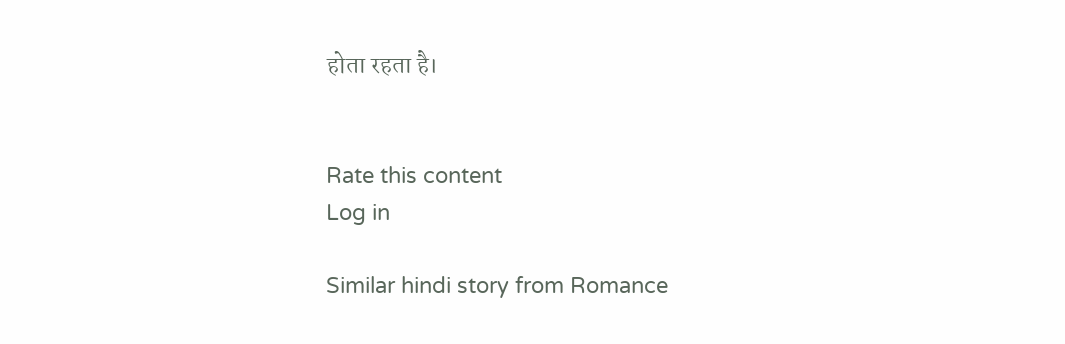होता रहता है।


Rate this content
Log in

Similar hindi story from Romance